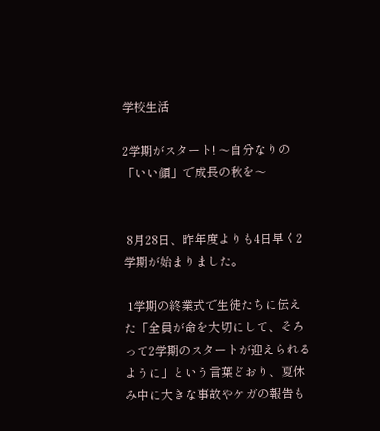学校生活

2学期がスタート! 〜自分なりの「いい顔」で成長の秋を〜


 8月28日、昨年度よりも4日早く2学期が始まりました。

 1学期の終業式で生徒たちに伝えた「全員が命を大切にして、そろって2学期のスタートが迎えられるように」という言葉どおり、夏休み中に大きな事故やケガの報告も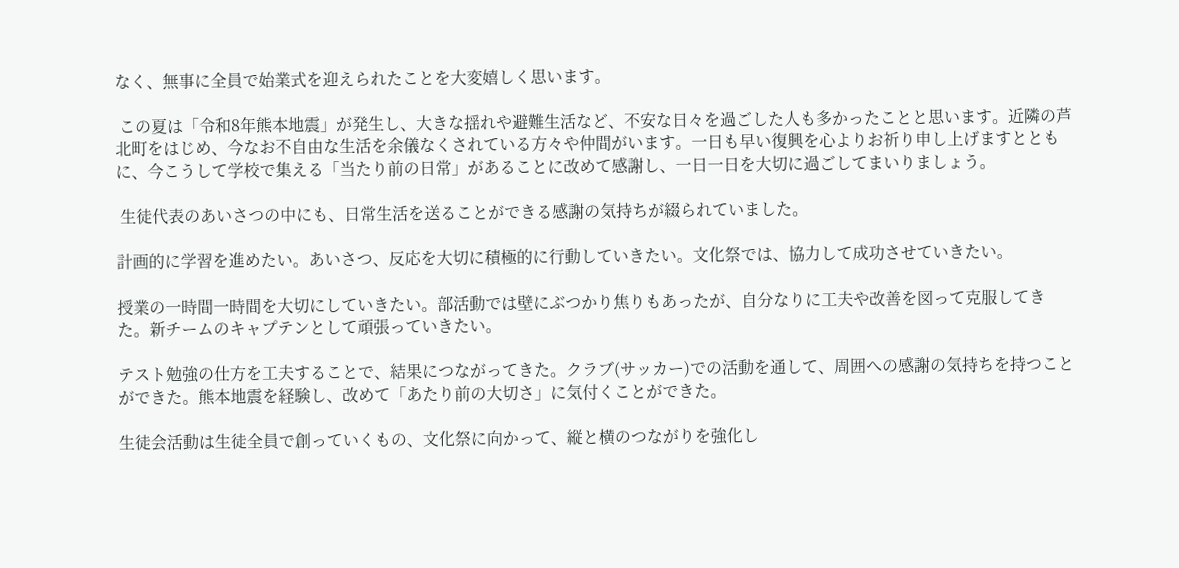なく、無事に全員で始業式を迎えられたことを大変嬉しく思います。

 この夏は「令和8年熊本地震」が発生し、大きな揺れや避難生活など、不安な日々を過ごした人も多かったことと思います。近隣の芦北町をはじめ、今なお不自由な生活を余儀なくされている方々や仲間がいます。一日も早い復興を心よりお祈り申し上げますとともに、今こうして学校で集える「当たり前の日常」があることに改めて感謝し、一日一日を大切に過ごしてまいりましょう。

 生徒代表のあいさつの中にも、日常生活を送ることができる感謝の気持ちが綴られていました。

計画的に学習を進めたい。あいさつ、反応を大切に積極的に行動していきたい。文化祭では、協力して成功させていきたい。

授業の一時間一時間を大切にしていきたい。部活動では壁にぶつかり焦りもあったが、自分なりに工夫や改善を図って克服してきた。新チームのキャプテンとして頑張っていきたい。

テスト勉強の仕方を工夫することで、結果につながってきた。クラブ(サッカー)での活動を通して、周囲への感謝の気持ちを持つことができた。熊本地震を経験し、改めて「あたり前の大切さ」に気付くことができた。

生徒会活動は生徒全員で創っていくもの、文化祭に向かって、縦と横のつながりを強化し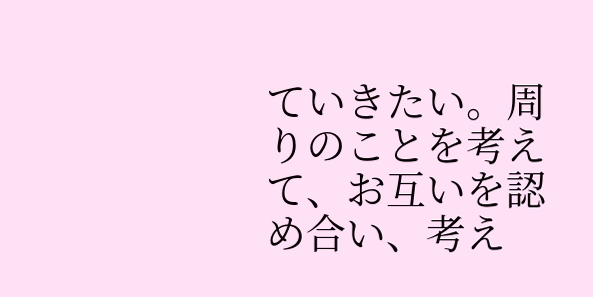ていきたい。周りのことを考えて、お互いを認め合い、考え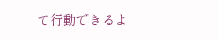て行動できるよ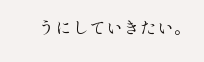うにしていきたい。